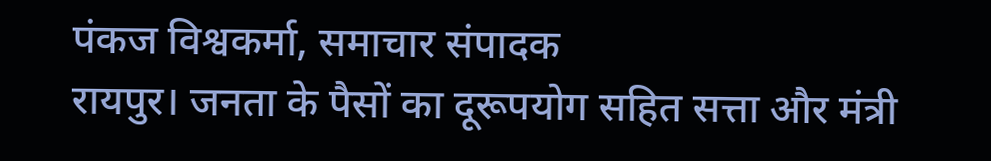पंकज विश्वकर्मा, समाचार संपादक
रायपुर। जनता के पैसों का दूरूपयोग सहित सत्ता और मंत्री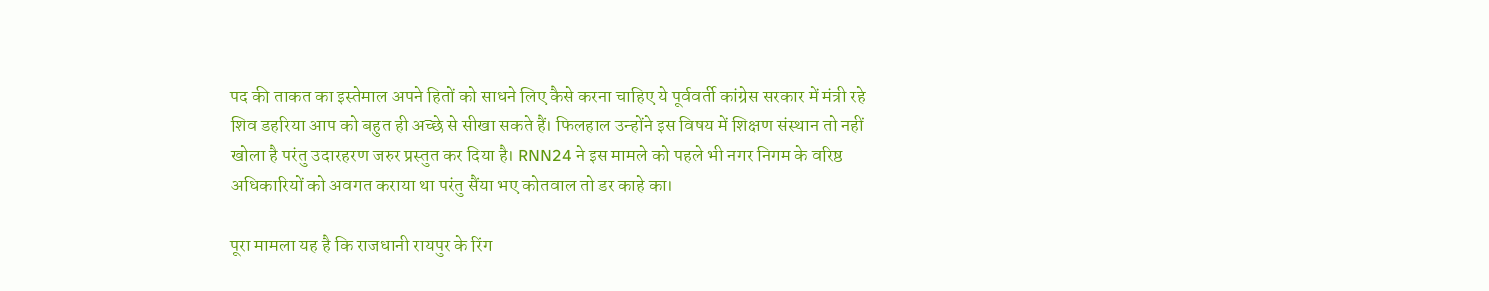पद की ताकत का इस्तेमाल अपने हितों को साधने लिए कैसे करना चाहिए ये पूर्ववर्ती कांग्रेस सरकार में मंत्री रहे शिव डहरिया आप को बहुत ही अच्छे से सीखा सकते हैं। फिलहाल उन्होंने इस विषय में शिक्षण संस्थान तो नहीं खोला है परंतु उदारहरण जरुर प्रस्तुत कर दिया है। RNN24 ने इस मामले को पहले भी नगर निगम के वरिष्ठ अधिकारियों को अवगत कराया था परंतु सैंया भए कोतवाल तो डर काहे का।

पूरा मामला यह है कि राजधानी रायपुर के रिंग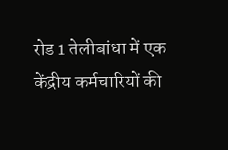रोड 1 तेलीबांधा में एक केंद्रीय कर्मचारियों की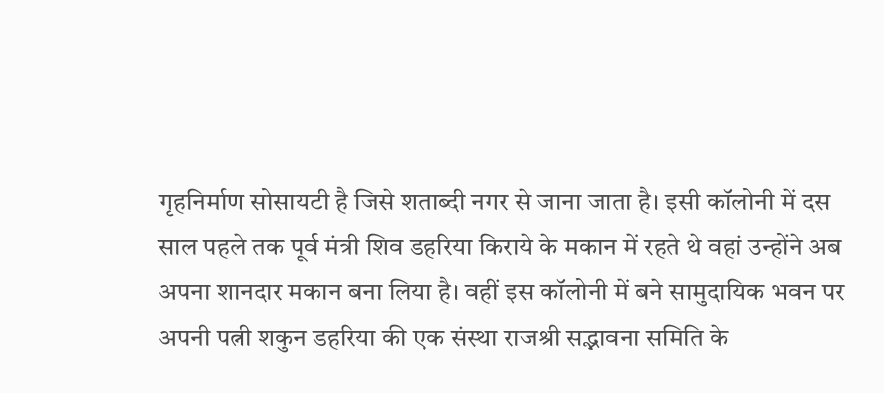गृहनिर्माण सोसायटी है जिसे शताब्दी नगर से जाना जाता है। इसी कॉलोनी में दस साल पहले तक पूर्व मंत्री शिव डहरिया किराये के मकान में रहते थे वहां उन्होंने अब अपना शानदार मकान बना लिया है। वहीं इस कॉलोनी में बने सामुदायिक भवन पर अपनी पत्नी शकुन डहरिया की एक संस्था राजश्री सद्भावना समिति के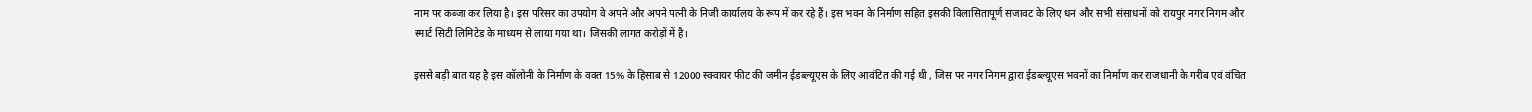नाम पर कब्जा कर लिया है। इस परिसर का उपयोग वे अपने और अपने पत्नी के निजी कार्यालय के रूप में कर रहे हैं। इस भवन के निर्माण सहित इसकी विलासितापूर्ण सजावट के लिए धन और सभी संसाधनों को रायपुर नगर निगम और स्मार्ट सिटी लिमिटेड के माध्यम से लाया गया था। जिसकी लागत करोड़ों में है।

इससे बड़ी बात यह है इस कॉलोनी के निर्माण के वक्त 15% के हिसाब से 12000 स्क्वायर फीट की जमीन ईडब्ल्यूएस के लिए आवंटित की गई थी , जिस पर नगर निगम द्वारा ईडब्ल्यूएस भवनों का निर्माण कर राजधानी के गरीब एवं वंचित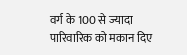वर्ग के 100 से ज्यादा पारिवारिक को मकान दिए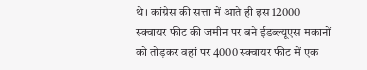थे। कांग्रेस की सत्ता में आते ही इस 12000 स्क्वायर फीट की जमीन पर बने ईडब्ल्यूएस मकानों को तोड़कर वहां पर 4000 स्क्वायर फीट में एक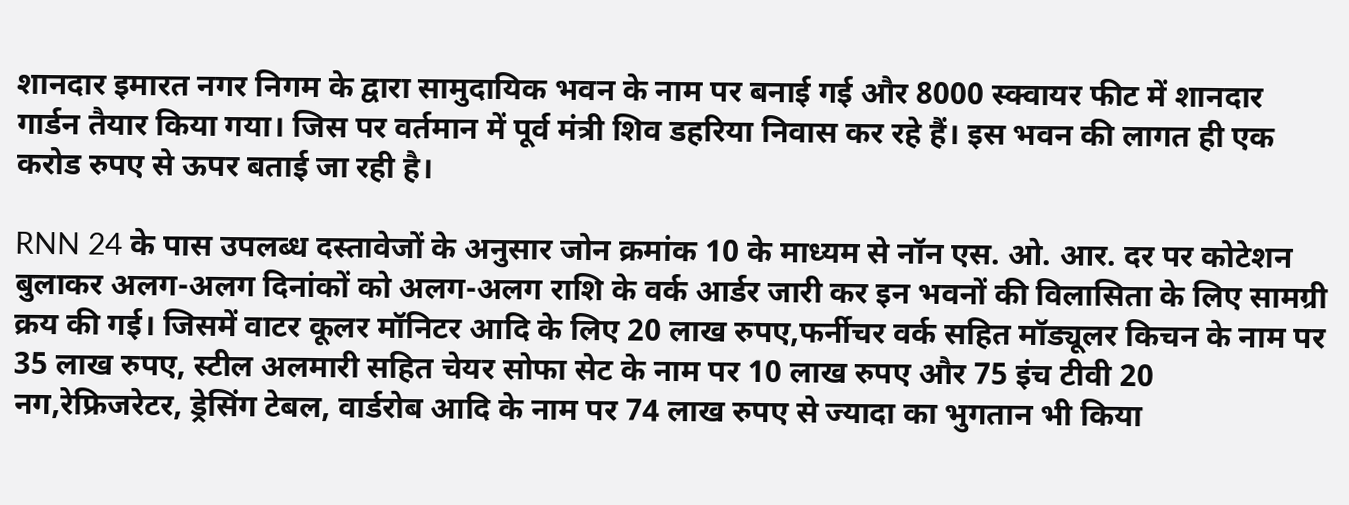शानदार इमारत नगर निगम के द्वारा सामुदायिक भवन के नाम पर बनाई गई और 8000 स्क्वायर फीट में शानदार गार्डन तैयार किया गया। जिस पर वर्तमान में पूर्व मंत्री शिव डहरिया निवास कर रहे हैं। इस भवन की लागत ही एक करोड रुपए से ऊपर बताई जा रही है।

RNN 24 के पास उपलब्ध दस्तावेजों के अनुसार जोन क्रमांक 10 के माध्यम से नॉन एस. ओ. आर. दर पर कोटेशन बुलाकर अलग-अलग दिनांकों को अलग-अलग राशि के वर्क आर्डर जारी कर इन भवनों की विलासिता के लिए सामग्री क्रय की गई। जिसमें वाटर कूलर मॉनिटर आदि के लिए 20 लाख रुपए,फर्नीचर वर्क सहित मॉड्यूलर किचन के नाम पर 35 लाख रुपए, स्टील अलमारी सहित चेयर सोफा सेट के नाम पर 10 लाख रुपए और 75 इंच टीवी 20 नग,रेफ्रिजरेटर, ड्रेसिंग टेबल, वार्डरोब आदि के नाम पर 74 लाख रुपए से ज्यादा का भुगतान भी किया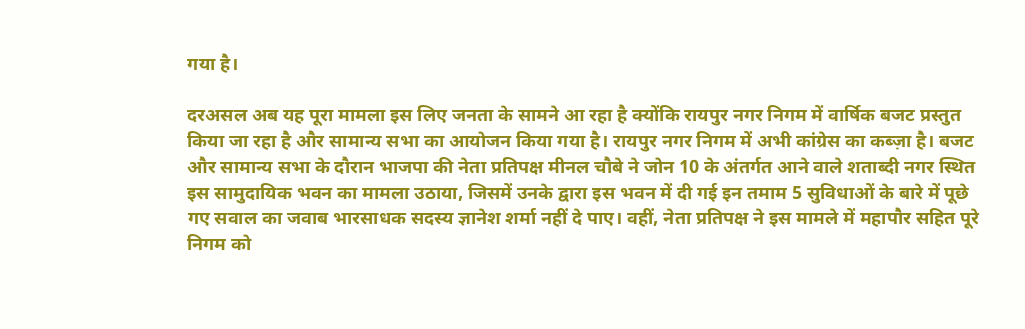गया है।

दरअसल अब यह पूरा मामला इस लिए जनता के सामने आ रहा है क्योंकि रायपुर नगर निगम में वार्षिक बजट प्रस्तुत किया जा रहा है और सामान्य सभा का आयोजन किया गया है। रायपुर नगर निगम में अभी कांग्रेस का कब्ज़ा है। बजट और सामान्य सभा के दौरान भाजपा की नेता प्रतिपक्ष मीनल चौबे ने जोन 10 के अंतर्गत आने वाले शताब्दी नगर स्थित इस सामुदायिक भवन का मामला उठाया, जिसमें उनके द्वारा इस भवन में दी गई इन तमाम 5 सुविधाओं के बारे में पूछे गए सवाल का जवाब भारसाधक सदस्य ज्ञानेश शर्मा नहीं दे पाए। वहीं, नेता प्रतिपक्ष ने इस मामले में महापौर सहित पूरे निगम को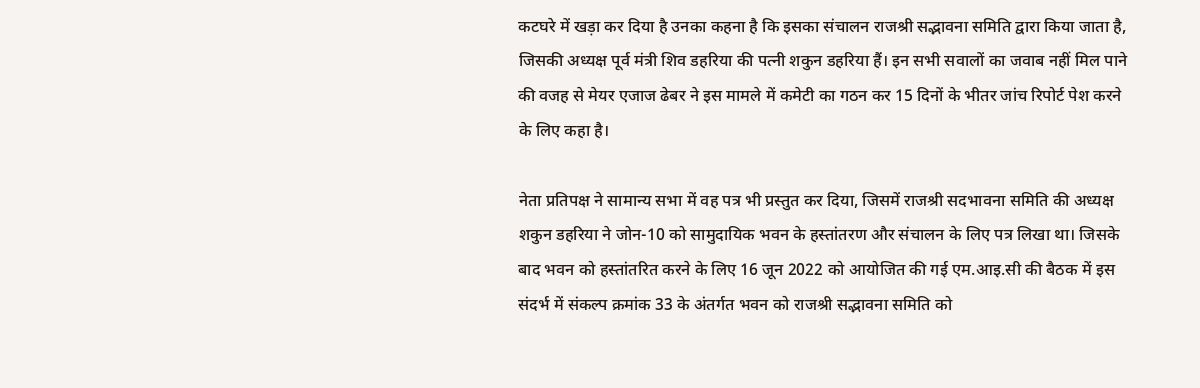कटघरे में खड़ा कर दिया है उनका कहना है कि इसका संचालन राजश्री सद्भावना समिति द्वारा किया जाता है, जिसकी अध्यक्ष पूर्व मंत्री शिव डहरिया की पत्नी शकुन डहरिया हैं। इन सभी सवालों का जवाब नहीं मिल पाने की वजह से मेयर एजाज ढेबर ने इस मामले में कमेटी का गठन कर 15 दिनों के भीतर जांच रिपोर्ट पेश करने के लिए कहा है।

नेता प्रतिपक्ष ने सामान्य सभा में वह पत्र भी प्रस्तुत कर दिया, जिसमें राजश्री सदभावना समिति की अध्यक्ष शकुन डहरिया ने जोन-10 को सामुदायिक भवन के हस्तांतरण और संचालन के लिए पत्र लिखा था। जिसके बाद भवन को हस्तांतरित करने के लिए 16 जून 2022 को आयोजित की गई एम.आइ.सी की बैठक में इस संदर्भ में संकल्प क्रमांक 33 के अंतर्गत भवन को राजश्री सद्भावना समिति को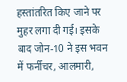हस्तांतरित किए जाने पर मुहर लगा दी गई। इसके बाद जोन-10 ने इस भवन में फर्नीचर, आलमारी,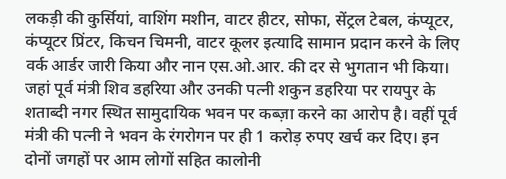लकड़ी की कुर्सियां, वाशिंग मशीन, वाटर हीटर, सोफा, सेंट्रल टेबल, कंप्यूटर, कंप्यूटर प्रिंटर, किचन चिमनी, वाटर कूलर इत्यादि सामान प्रदान करने के लिए वर्क आर्डर जारी किया और नान एस.ओ.आर. की दर से भुगतान भी किया।
जहां पूर्व मंत्री शिव डहरिया और उनकी पत्नी शकुन डहरिया पर रायपुर के शताब्दी नगर स्थित सामुदायिक भवन पर कब्ज़ा करने का आरोप है। वहीं पूर्व मंत्री की पत्नी ने भवन के रंगरोगन पर ही 1 करोड़ रुपए खर्च कर दिए। इन दोनों जगहों पर आम लोगों सहित कालोनी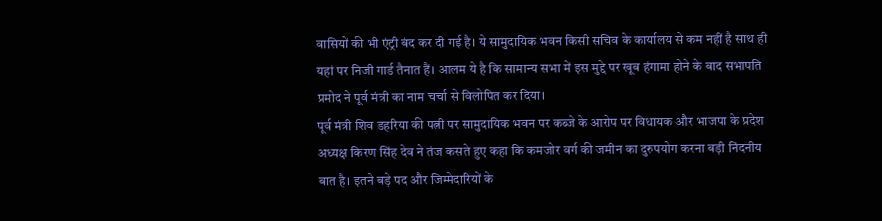वासियों की भी एंट्री बंद कर दी गई है। ये सामुदायिक भवन किसी सचिव के कार्यालय से कम नहीं है साथ ही यहां पर निजी गार्ड तैनात हैं। आलम ये है कि सामान्य सभा में इस मुद्दे पर खूब हंगामा होने के बाद सभापति प्रमोद ने पूर्व मंत्री का नाम चर्चा से विलोपित कर दिया।
पूर्व मंत्री शिव डहरिया की पत्नी पर सामुदायिक भवन पर कब्जे के आरोप पर विधायक और भाजपा के प्रदेश अध्यक्ष किरण सिंह देव ने तंज कसते हुए कहा कि कमजोर वर्ग की जमीन का दुरुपयोग करना बड़ी निंदनीय बात है। इतने बड़े पद और जिम्मेदारियों के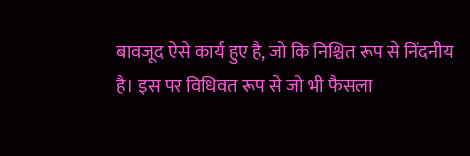बावजूद ऐसे कार्य हुए है, जो कि निश्चित रूप से निंदनीय है। इस पर विधिवत रूप से जो भी फैसला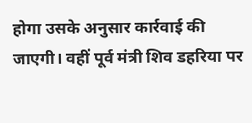होगा उसके अनुसार कार्रवाई की जाएगी। वहीं पूर्व मंत्री शिव डहरिया पर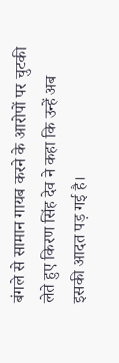बंगले से सामान गायब करने के आरोपों पर चुटकी लेते हुए किरण सिंह देव ने कहा कि उन्हें अब इसकी आदत पड़ गई है।